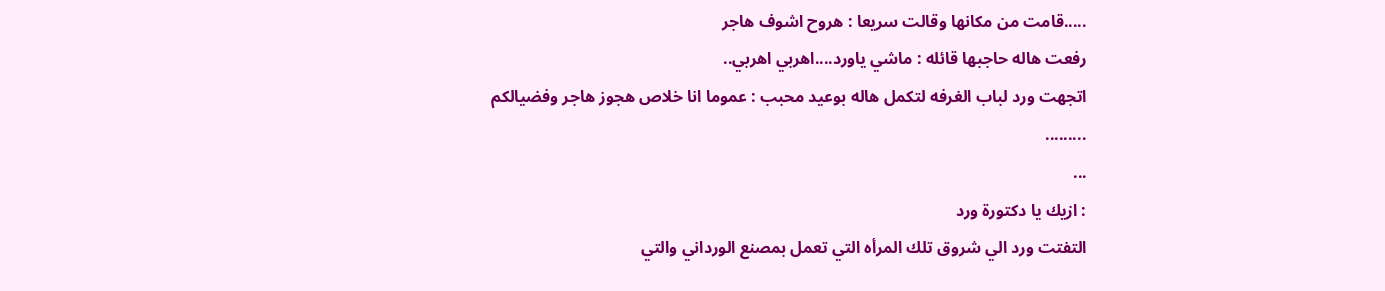.....قامت من مكانها وقالت سريعا : هروح اشوف هاجر
رفعت هاله حاجبها قائله : ماشي ياورد....اهربي اهربي..
اتجهت ورد لباب الغرفه لتكمل هاله بوعيد محبب : عموما انا خلاص هجوز هاجر وفضيالكم
.........
...
: ازيك يا دكتورة ورد
التفتت ورد الي شروق تلك المرأه التي تعمل بمصنع الورداني والتي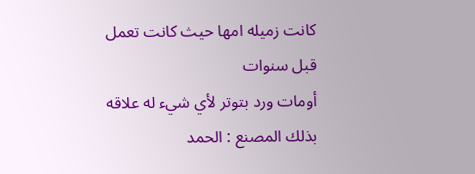كانت زميله امها حيث كانت تعمل قبل سنوات
أومات ورد بتوتر لأي شيء له علاقه بذلك المصنع : الحمد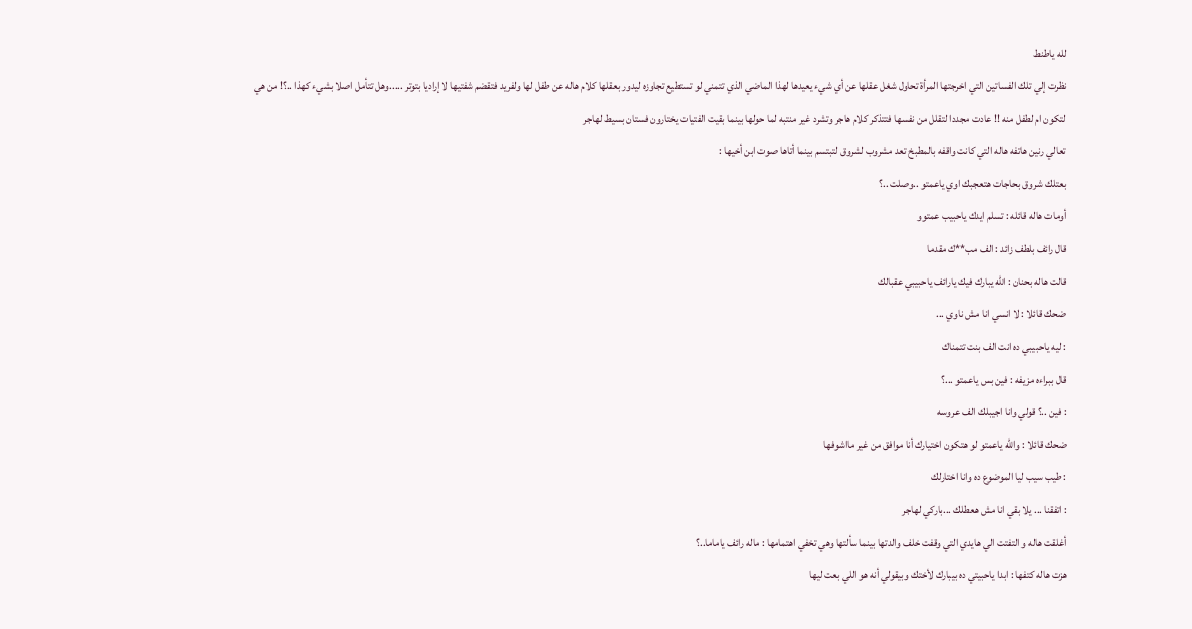لله ياطنط
نظرت إلي تلك الفساتين التي اخرجتها المرأة تحاول شغل عقلها عن أي شيء يعيدها لهذا الماضي الذي تتمني لو تستطيع تجاوزه ليدور بعقلها كلام هاله عن طفل لها ولفريد فتقضم شفتيها لا إراديا بتوتر .....وهل تتأمل اصلا بشيء كهذا ..؟! من هي لتكون ام لطفل منه !! عادت مجددا لتقلل من نفسها فتتذكر كلام هاجر وتشرد غير منتبه لما حولها بينما بقيت الفتيات يختارون فستان بسيط لهاجر
تعالي رنين هاتفه هاله التي كانت واقفه بالمطبخ تعد مشروب لشروق لتبتسم بينما أتاها صوت ابن أخيها :
بعتلك شروق بحاجات هتعجبك اوي ياعمتو ..وصلت ..؟
أومات هاله قائله : تسلم ايدك ياحبيب عمتوو
قال رائف بلطف زائد : الف مب**ك مقدما
قالت هاله بحنان : الله يبارك فيك يارائف ياحبيبي عقبالك
ضحك قائلا : لا انسي انا مش ناوي ...
: ليه ياحبيبي ده انت الف بنت تتمناك
قال ببراءه مزيفه : فين بس ياعمتو ...؟
: فين ..؟ قولي وانا اجيبلك الف عروسه
ضحك قائلا : والله ياعمتو لو هتكون اختيارك أنا موافق من غير مااشوفها
: طيب سيب ليا الموضوع ده وانا اختارلك
: اتفقنا ... يلا بقي انا مش هعطلك ...باركي لهاجر
أغلقت هاله و التفتت الي هايدي التي وقفت خلف والدتها بينما سألتها وهي تخفي اهتمامها : ماله رائف ياماما..؟
هزت هاله كتفها : ابدا ياحبيتي ده بيبارك لأختك وبيقولي أنه هو اللي بعت ليها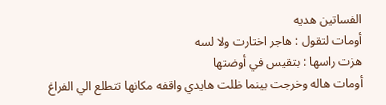الفساتين هديه
أومات لتقول : هاجر اختارت ولا لسه
هزت راسها : بتقيس في أوضتها
أومات هاله وخرجت بينما ظلت هايدي واقفه مكانها تتطلع الي الفراغ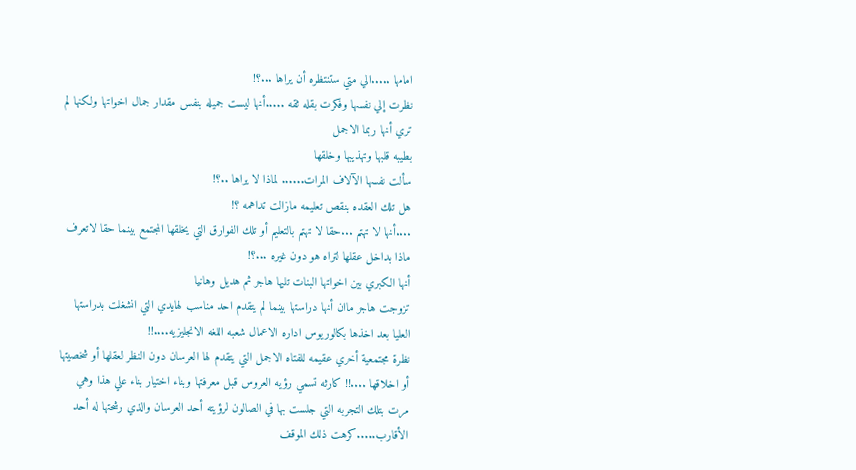امامها .....الي متي ستنتظره أن يراها ...؟!
نظرت إلي نفسها وفكرت بقله ثقه .....أنها ليست جميله بنفس مقدار جمال اخواتها ولكنها لم تري أنها ربما الاجمل
بطيبه قلبها وتهذيبها وخلقها
سألت نفسها الآلاف المرات...... لماذا لا يراها ..؟!
هل تلك العقده بنقص تعليمه مازالت تداهمه ؟!
....أنها لا تهتم ...حقا لا تهتم بالتعليم أو تلك الفوارق التي يخلقها المجتمع بينما حقا لاتعرف ماذا بداخل عقلها لتراه هو دون غيره ...؟!
أنها الكبري بين اخواتها البنات تليها هاجر ثم هديل وهانيا
تزوجت هاجر ماان أنها دراستها بينما لم يتقدم احد مناسب لهايدي التي انشغلت بدراستها العليا بعد اخذها بكالوريوس اداره الاعمال شعبه اللغه الانجليزيه....!!
نظرة مجتمعية أخري عقيمه للفتاه الاجمل التي يتقدم لها العرسان دون النظر لعقلها أو شخصيتها أو اخلاقها ....!! كارثه تسمي رؤيه العروس قبل معرفتها وبناء اختيار بناء علي هذا وهي مرت بتلك التجربه التي جلست بها في الصالون لرؤيته أحد العرسان والذي رشحتها له أحد الأقارب.....كرهت ذلك الموقف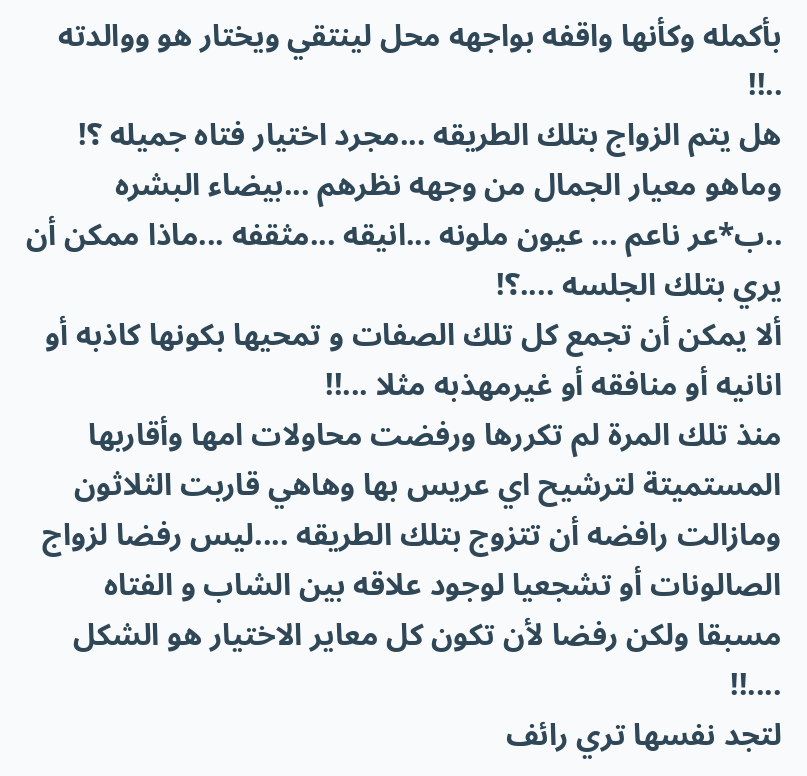بأكمله وكأنها واقفه بواجهه محل لينتقي ويختار هو ووالدته ..!!
هل يتم الزواج بتلك الطريقه ...مجرد اختيار فتاه جميله ؟! وماهو معيار الجمال من وجهه نظرهم ...بيضاء البشره ..ب*عر ناعم ... عيون ملونه ...انيقه ...مثقفه ...ماذا ممكن أن يري بتلك الجلسه ....؟!
ألا يمكن أن تجمع كل تلك الصفات و تمحيها بكونها كاذبه أو انانيه أو منافقه أو غيرمهذبه مثلا ...!!
منذ تلك المرة لم تكررها ورفضت محاولات امها وأقاربها المستميتة لترشيح اي عريس بها وهاهي قاربت الثلاثون ومازالت رافضه أن تتزوج بتلك الطريقه ....ليس رفضا لزواج الصالونات أو تشجعيا لوجود علاقه بين الشاب و الفتاه مسبقا ولكن رفضا لأن تكون كل معاير الاختيار هو الشكل ....!!
لتجد نفسها تري رائف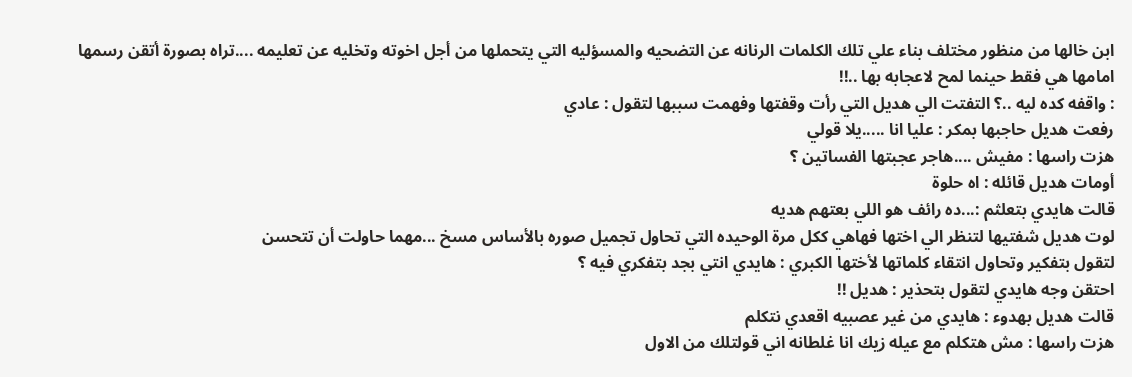ابن خالها من منظور مختلف بناء علي تلك الكلمات الرنانه عن التضحيه والمسؤليه التي يتحملها من أجل اخوته وتخليه عن تعليمه ....تراه بصورة أتقن رسمها امامها هي فقط حينما لمح لاعجابه بها ..!!
: واقفه كده ليه ..؟ التفتت الي هديل التي رأت وقفتها وفهمت سببها لتقول : عادي
رفعت هديل حاجبها بمكر : عليا انا .....يلا قولي
هزت راسها : مفيش ....هاجر عجبتها الفساتين ؟
أومات هديل قائله : اه حلوة
قالت هايدي بتعلثم :...ده رائف هو اللي بعتهم هديه
لوت هديل شفتيها لتنظر الي اختها فهاهي ككل مرة الوحيده التي تحاول تجميل صوره بالأساس مسخ ...مهما حاولت أن تتحسن
لتقول بتفكير وتحاول انتقاء كلماتها لأختها الكبري : هايدي انتي بجد بتفكري فيه ؟
احتقن وجه هايدي لتقول بتحذير : هديل !!
قالت هديل بهدوء : هايدي من غير عصبيه اقعدي نتكلم
هزت راسها : مش هتكلم مع عيله زيك انا غلطانه اني قولتلك من الاول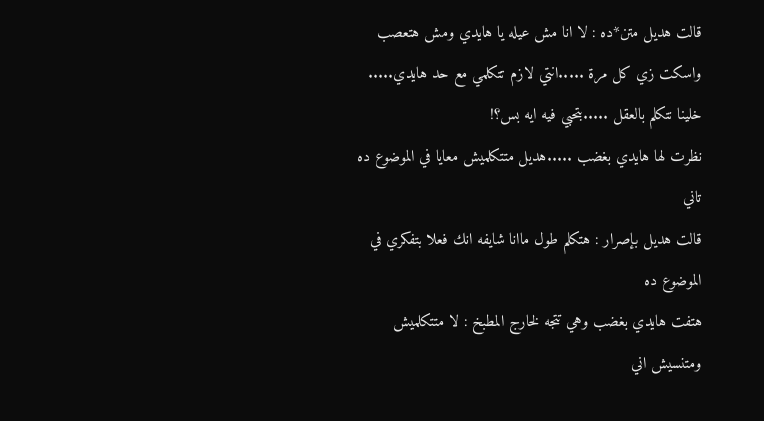قالت هديل متن*ده : لا انا مش عيله يا هايدي ومش هتعصب واسكت زي كل مرة .....انتي لازم تتكلمي مع حد هايدي..... خلينا نتكلم بالعقل .....بتحبي فيه ايه بس؟!
نظرت لها هايدي بغضب .....هديل متتكلميش معايا في الموضوع ده تاني
قالت هديل بإصرار : هتكلم طول ماانا شايفه انك فعلا بتفكري في الموضوع ده
هتفت هايدي بغضب وهي تتجه لخارج المطبخ : لا متتكلميش ومتنسيش اني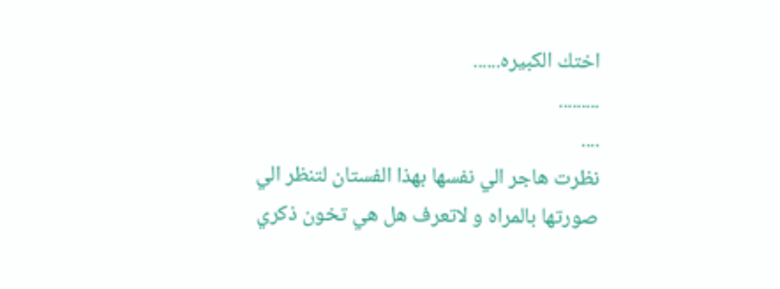اختك الكبيره......
.........
....
نظرت هاجر الي نفسها بهذا الفستان لتنظر الي صورتها بالمراه و لاتعرف هل هي تخون ذكري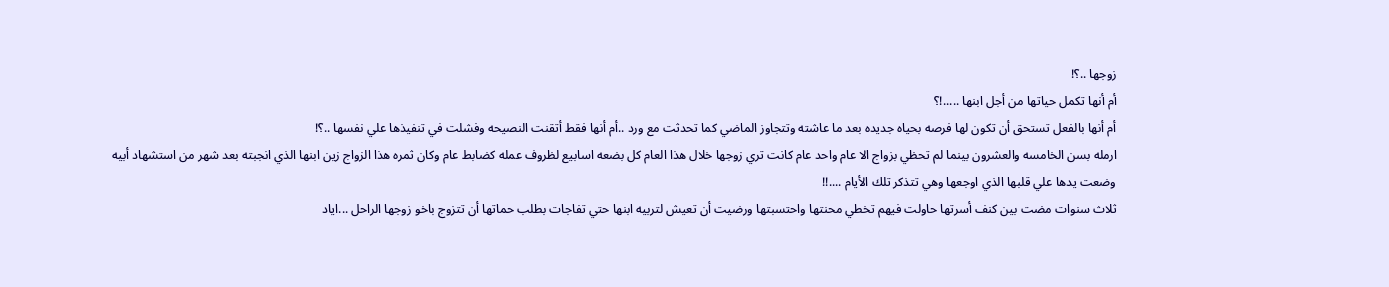زوجها ..؟!
أم أنها تكمل حياتها من أجل ابنها .....!؟
أم أنها بالفعل تستحق أن تكون لها فرصه بحياه جديده بعد ما عاشته وتتجاوز الماضي كما تحدثت مع ورد ..أم أنها فقط أتقنت النصيحه وفشلت في تنفيذها علي نفسها ..؟!
ارمله بسن الخامسه والعشرون بينما لم تحظي بزواج الا عام واحد عام كانت تري زوجها خلال هذا العام كل بضعه اسابيع لظروف عمله كضابط عام وكان ثمره هذا الزواج زين ابنها الذي انجبته بعد شهر من استشهاد أبيه
وضعت يدها علي قلبها الذي اوجعها وهي تتذكر تلك الأيام ....!!
ثلاث سنوات مضت بين كنف أسرتها حاولت فيهم تخطي محنتها واحتسبتها ورضيت أن تعيش لتربيه ابنها حتي تفاجات بطلب حماتها أن تتزوج باخو زوجها الراحل ...اياد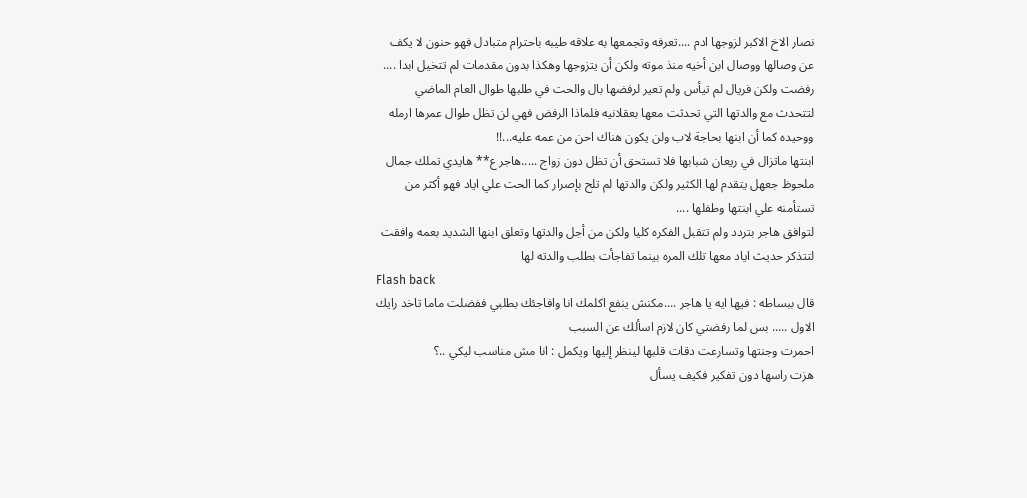نصار الاخ الاكبر لزوجها ادم ....تعرفه وتجمعها به علاقه طيبه باحترام متبادل فهو حنون لا يكف عن وصالها ووصال ابن أخيه منذ موته ولكن أن يتزوجها وهكذا بدون مقدمات لم تتخيل ابدا ....
رفضت ولكن فريال لم تيأس ولم تعير لرفضها بال والحت في طلبها طوال العام الماضي
لتتحدث مع والدتها التي تحدثت معها بعقلانيه فلماذا الرفض فهي لن تظل طوال عمرها ارمله ووحيده كما أن ابنها بحاجة لاب ولن يكون هناك احن من عمه عليه...!!
ابنتها ماتزال في ريعان شبابها فلا تستحق أن تظل دون زواج .....هاجر ع** هايدي تملك جمال ملحوظ جعهل يتقدم لها الكثير ولكن والدتها لم تلح بإصرار كما الحت علي اياد فهو أكثر من تستأمنه علي ابنتها وطفلها ....
لتوافق هاجر بتردد ولم تتقبل الفكره كليا ولكن من أجل والدتها وتعلق ابنها الشديد بعمه وافقت
لتتذكر حديث اياد معها تلك المره بينما تفاجأت بطلب والدته لها
Flash back
قال ببساطه : فيها ايه يا هاجر ....مكنش ينفع اكلمك انا وافاجئك بطلبي ففضلت ماما تاخد رايك الاول ..... بس لما رفضتي كان لازم اسألك عن السبب
احمرت وجنتها وتسارعت دقات قلبها لينظر إليها ويكمل : انا مش مناسب ليكي ..؟
هزت راسها دون تفكير فكيف يسأل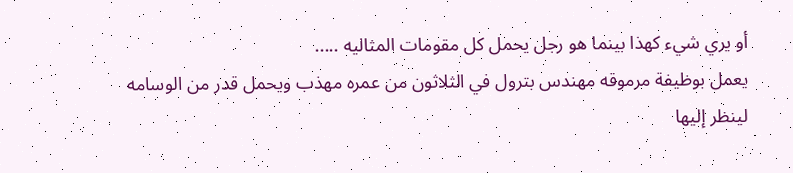أو يري شيء كهذا بينما هو رجل يحمل كل مقومات المثاليه .....
يعمل بوظيفة مرموقه مهندس بترول في الثلاثون من عمره مهذب ويحمل قدر من الوسامه
لينظر إليها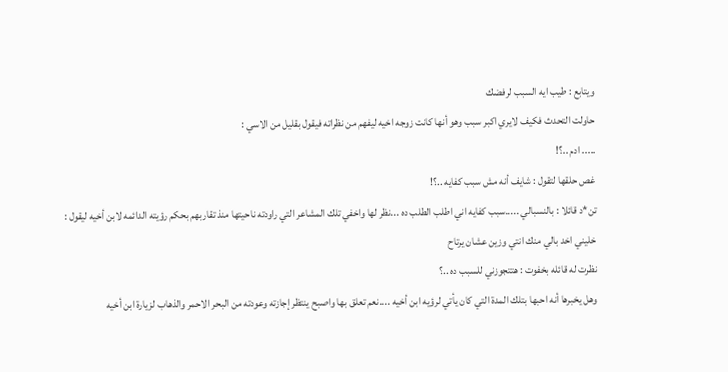ويتابع : طيب ايه السبب لرفضك
حاولت التحدث فكيف لايري اكبر سبب وهو أنها كانت زوجه اخيه ليفهم من نظراته فيقول بقليل من الاسي :
..... ادم ..؟!
غص حلقها لتقول : شايف أنه مش سبب كفايه ..؟!
تن*د قائلا : بالنسبالي .....سبب كفايه اني اطلب الطلب ده ...نظر لها واخفي تلك المشاعر التي راودته ناحيتها منذ تقاربهم بحكم رؤيته الدائمه لابن أخيه ليقول :
خليني اخد بالي منك انتي وزين عشان يرتاح
نظرت له قائله بخفوت : هتتجوزني للسبب ده ..؟
وهل يخبرها أنه احبها بتلك المدة التي كان يأتي لرؤيه ابن أخيه ....نعم تعلق بها واصبح ينتظر إجازته وعودته من البحر الاحمر والذهاب لزيارة ابن أخيه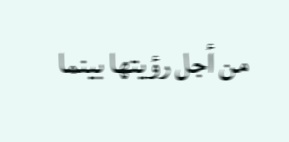من أجل رؤيتها بينما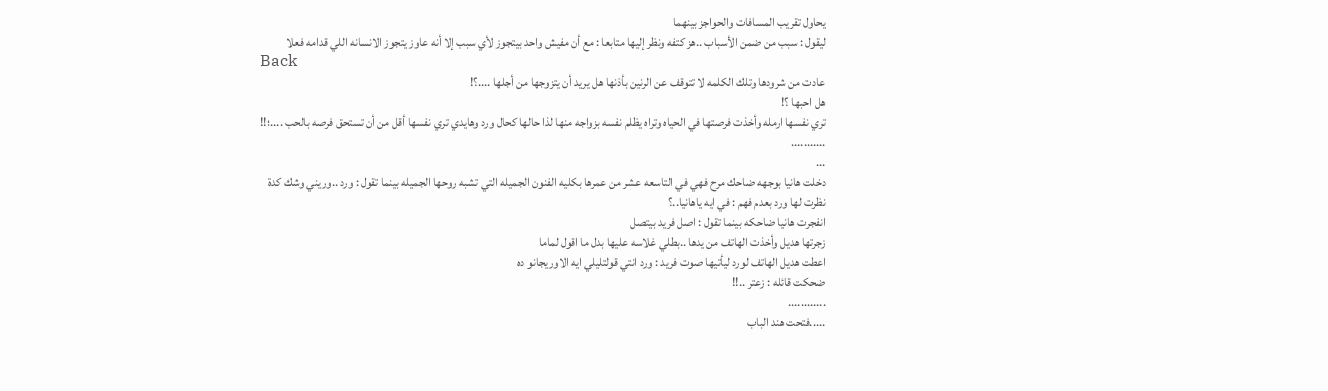يحاول تقريب المسافات والحواجز بينهما
ليقول : سبب من ضمن الأسباب ..هز كتفه ونظر إليها متابعا : مع أن مفيش واحد بيتجوز لأي سبب إلا أنه عاوز يتجوز الانسانه اللي قدامه فعلا
Back
عادت من شرودها وتلك الكلمه لا تتوقف عن الرنين بأذنها هل يريد أن يتزوجها من أجلها ....؟!
هل احبها ؟!
تري نفسها ارمله وأخذت فرصتها في الحياه وتراه يظلم نفسه بزواجه منها لذا حالها كحال ورد وهايدي تري نفسها أقل من أن تستحق فرصه بالحب ....؛!!
...........
...
دخلت هانيا بوجهه ضاحك مرح فهي في التاسعه عشر من عمرها بكليه الفنون الجميله التي تشبه روحها الجميله بينما تقول : ورد ..وريني وشك كدة
نظرت لها ورد بعدم فهم : في ايه ياهانيا..؟
انفجرت هانيا ضاحكه بينما تقول : اصل فريد بيتصل
زجرتها هديل وأخذت الهاتف من يدها ..بطلي غلاسه عليها بدل ما اقول لماما
اعطت هديل الهاتف لورد ليأتيها صوت فريد : ورد انتي قولتليلي ايه الاوريجانو ده
ضحكت قائله : زعتر ..!!
............
.....فتحت هند الباب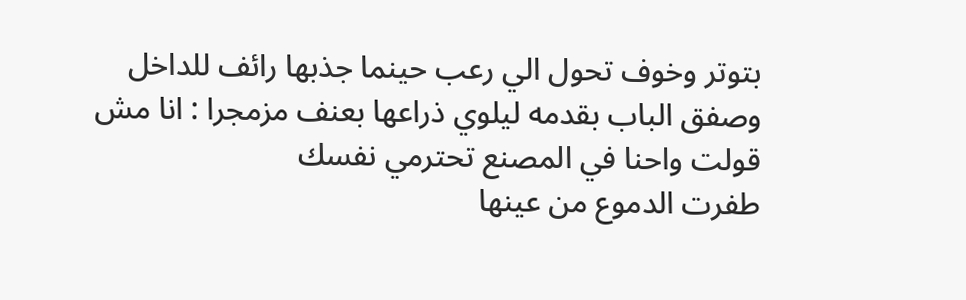بتوتر وخوف تحول الي رعب حينما جذبها رائف للداخل وصفق الباب بقدمه ليلوي ذراعها بعنف مزمجرا : انا مش قولت واحنا في المصنع تحترمي نفسك
طفرت الدموع من عينها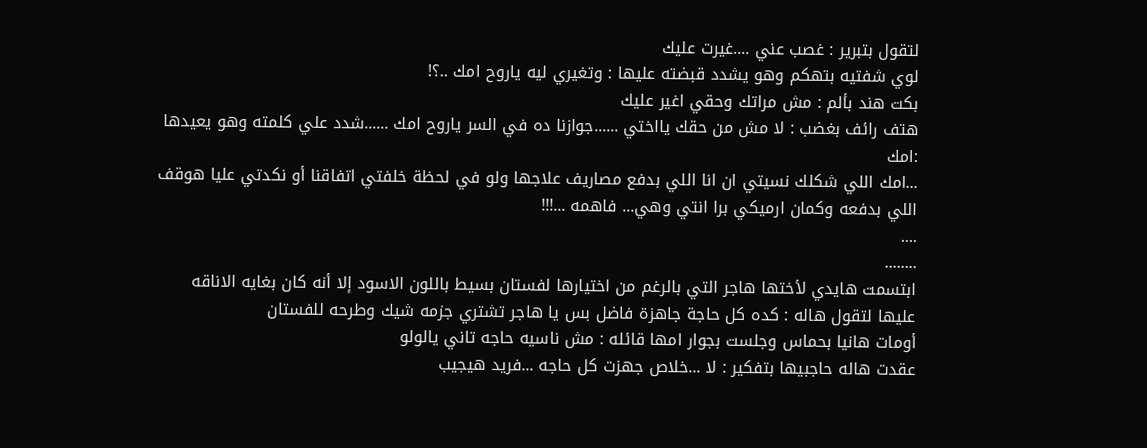لتقول بتبرير : غصب عني ....غيرت عليك
لوي شفتيه بتهكم وهو يشدد قبضته عليها : وتغيري ليه ياروح امك ..؟!
بكت هند بألم : مش مراتك وحقي اغير عليك
هتف رائف بغضب : لا مش من حقك يااختي ......جوازنا ده في السر ياروح امك ......شدد علي كلمته وهو يعيدها :امك
...امك اللي شكلك نسيتي ان انا اللي بدفع مصاريف علاجها ولو في لحظة خلفتي اتفاقنا أو نكدتي عليا هوقف اللي بدفعه وكمان ارميكي برا انتي وهي... فاهمه ...!!!
....
........
ابتسمت هايدي لأختها هاجر التي بالرغم من اختيارها لفستان بسيط باللون الاسود إلا أنه كان بغايه الاناقه عليها لتقول هاله : كده كل حاجة جاهزة فاضل بس يا هاجر تشتري جزمه شيك وطرحه للفستان
أومات هانيا بحماس وجلست بجوار امها قائله : مش ناسيه حاجه تاني يالولو
عقدت هاله حاجبيها بتفكير : لا ...خلاص جهزت كل حاجه ...فريد هيجيب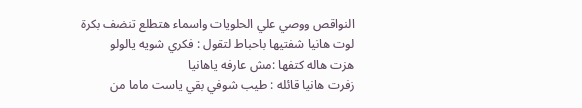النواقص ووصي علي الحلويات واسماء هتطلع تنضف بكرة
لوت هانيا شفتيها باحباط لتقول : فكري شويه يالولو
هزت هاله كتفها :مش عارفه ياهانيا
زفرت هانيا قائله : طيب شوفي بقي ياست ماما من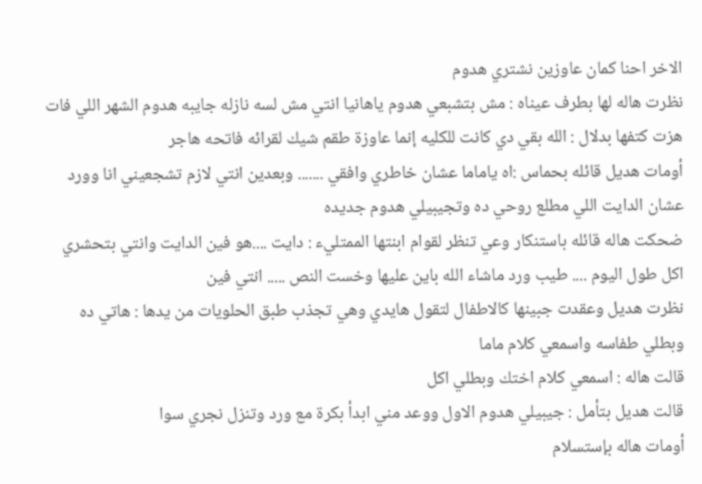الاخر احنا كمان عاوزين نشتري هدوم
نظرت هاله لها بطرف عيناه : مش بتشبعي هدوم ياهانيا انتي مش لسه نازله جايبه هدوم الشهر اللي فات
هزت كتفها بدلال : الله بقي دي كانت للكليه إنما عاوزة طقم شيك لقرائه فاتحه هاجر
أومات هديل قائله بحماس :اه ياماما عشان خاطري وافقي ....... وبعدين انتي لازم تشجعيني انا وورد عشان الدايت اللي مطلع روحي ده وتجيبيلي هدوم جديده
ضحكت هاله قائله باستنكار وعي تنظر لقوام ابنتها الممتليء : دايت ....هو فين الدايت وانتي بتحشري اكل طول اليوم .... طيب ورد ماشاء الله باين عليها وخست النص ..... انتي فين
نظرت هديل وعقدت جبينها كالاطفال لتقول هايدي وهي تجذب طبق الحلويات من يدها : هاتي ده وبطلي طفاسه واسمعي كلام ماما
قالت هاله : اسمعي كلام اختك وبطلي اكل
قالت هديل بتأمل : جيبيلي هدوم الاول ووعد مني ابدأ بكرة مع ورد وتنزل نجري سوا
أومات هاله بإستسلام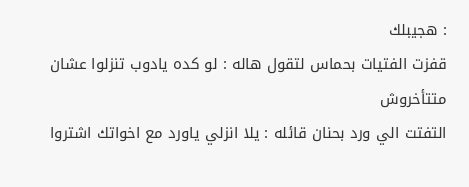: هجيبلك
قفزت الفتيات بحماس لتقول هاله : لو كده يادوب تنزلوا عشان متتأخروش
التفتت الي ورد بحنان قائله : يلا انزلي ياورد مع اخواتك اشتروا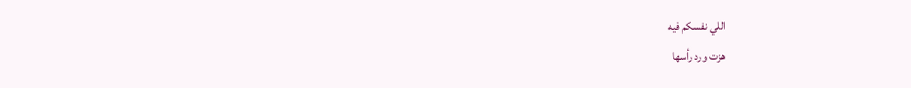اللي نفسكم فيه
هزت ورد رأسها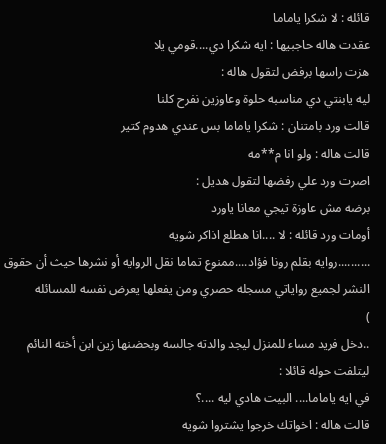قائله : لا شكرا ياماما
عقدت هاله حاجبيها : ايه شكرا دي....قومي يلا
هزت راسها برفض لتقول هاله :
ليه يابنتي دي مناسبه حلوة وعاوزين نفرح كلنا
قالت ورد بامتنان : شكرا ياماما بس عندي هدوم كتير
قالت هاله : ولو انا م**مه
اصرت ورد علي رفضها لتقول هديل :
برضه مش عاوزة تيجي معانا ياورد
أومات ورد قائله : لا ....انا هطلع اذاكر شويه
..........روايه بقلم رونا فؤاد....ممنوع تماما نقل الروايه أو نشرها حيث أن حقوق النشر لجميع رواياتي مسجله حصري ومن يفعلها يعرض نفسه للمسائله
)
..دخل فريد مساء للمنزل ليجد والدته جالسه وبحضنها زين ابن أخته النائم ليتلفت حوله قائلا :
في ايه ياماما.... البيت هادي ليه ....؟
قالت هاله : اخواتك خرجوا يشتروا شويه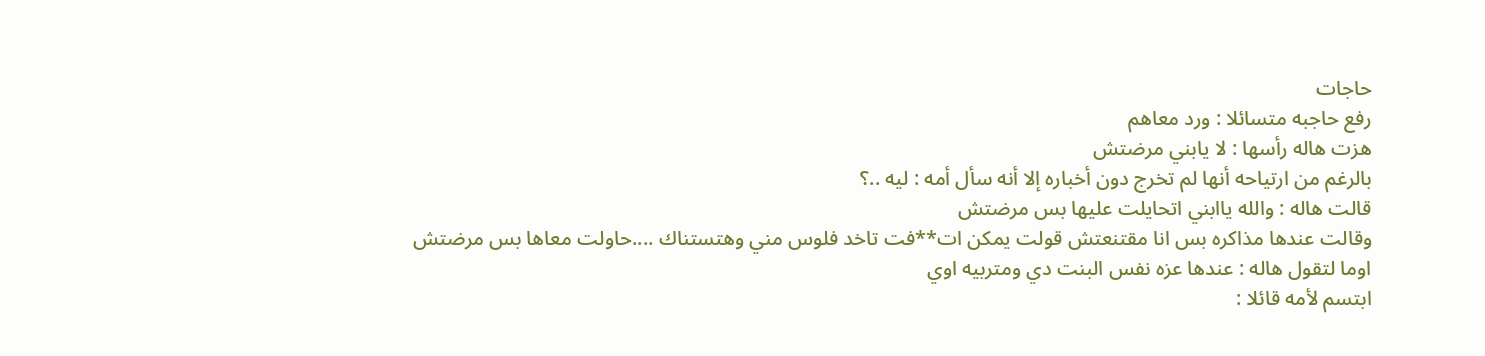حاجات
رفع حاجبه متسائلا : ورد معاهم
هزت هاله رأسها : لا يابني مرضتش
بالرغم من ارتياحه أنها لم تخرج دون أخباره إلا أنه سأل أمه : ليه ..؟
قالت هاله : والله ياابني اتحايلت عليها بس مرضتش
وقالت عندها مذاكره بس انا مقتنعتش قولت يمكن ات**فت تاخد فلوس مني وهتستناك ....حاولت معاها بس مرضتش
اوما لتقول هاله : عندها عزه نفس البنت دي ومتربيه اوي
ابتسم لأمه قائلا :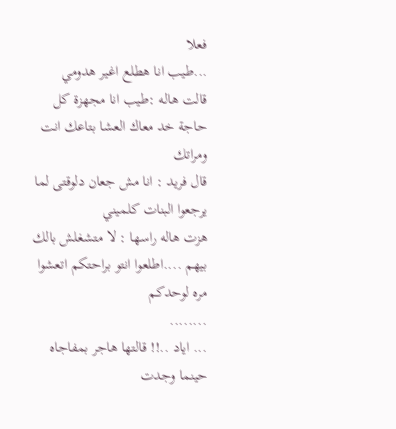فعلا
...طيب انا هطلع اغير هدومي
قالت هاله :طيب انا مجهزة كل حاجة خد معاك العشا بتاعك انت ومراتك
قال فريد : انا مش جعان دلوقتى لما يرجعوا البنات كلميني
هزت هاله راسها : لا متشغلش بالك بيهم ....اطلعوا انتو براحتكم اتعشوا مره لوحدكم
........
... اياد ..!! قالتها هاجر بمفاجاه حينما وجدت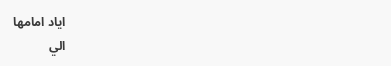اياد امامها
الي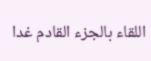اللقاء بالجزء القادم غدا